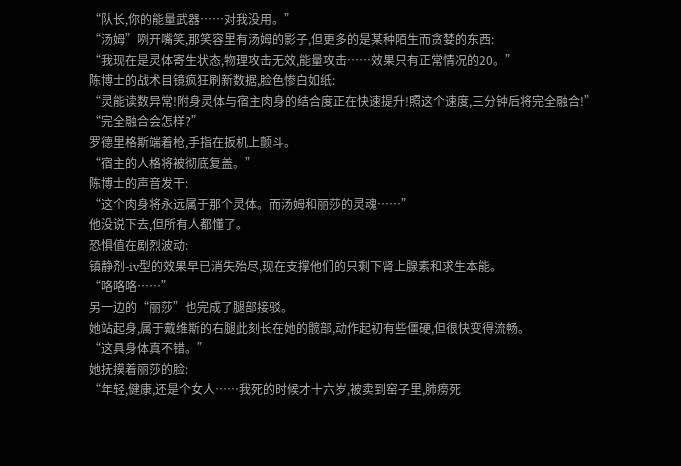“队长,你的能量武器……对我没用。”
“汤姆”咧开嘴笑,那笑容里有汤姆的影子,但更多的是某种陌生而贪婪的东西:
“我现在是灵体寄生状态,物理攻击无效,能量攻击……效果只有正常情况的20。”
陈博士的战术目镜疯狂刷新数据,脸色惨白如纸:
“灵能读数异常!附身灵体与宿主肉身的结合度正在快速提升!照这个速度,三分钟后将完全融合!”
“完全融合会怎样?”
罗德里格斯端着枪,手指在扳机上颤斗。
“宿主的人格将被彻底复盖。”
陈博士的声音发干:
“这个肉身将永远属于那个灵体。而汤姆和丽莎的灵魂……”
他没说下去,但所有人都懂了。
恐惧值在剧烈波动:
镇静剂-iv型的效果早已消失殆尽,现在支撑他们的只剩下肾上腺素和求生本能。
“咯咯咯……”
另一边的“丽莎”也完成了腿部接驳。
她站起身,属于戴维斯的右腿此刻长在她的髋部,动作起初有些僵硬,但很快变得流畅。
“这具身体真不错。”
她抚摸着丽莎的脸:
“年轻,健康,还是个女人……我死的时候才十六岁,被卖到窑子里,肺痨死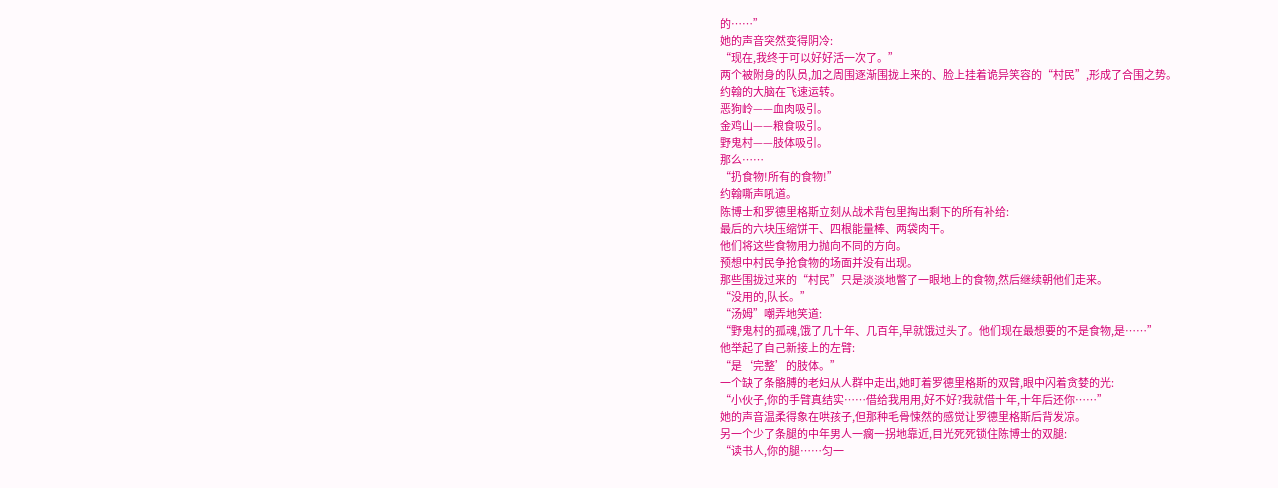的……”
她的声音突然变得阴冷:
“现在,我终于可以好好活一次了。”
两个被附身的队员,加之周围逐渐围拢上来的、脸上挂着诡异笑容的“村民”,形成了合围之势。
约翰的大脑在飞速运转。
恶狗岭——血肉吸引。
金鸡山——粮食吸引。
野鬼村——肢体吸引。
那么……
“扔食物!所有的食物!”
约翰嘶声吼道。
陈博士和罗德里格斯立刻从战术背包里掏出剩下的所有补给:
最后的六块压缩饼干、四根能量棒、两袋肉干。
他们将这些食物用力抛向不同的方向。
预想中村民争抢食物的场面并没有出现。
那些围拢过来的“村民”只是淡淡地瞥了一眼地上的食物,然后继续朝他们走来。
“没用的,队长。”
“汤姆”嘲弄地笑道:
“野鬼村的孤魂,饿了几十年、几百年,早就饿过头了。他们现在最想要的不是食物,是……”
他举起了自己新接上的左臂:
“是‘完整’的肢体。”
一个缺了条骼膊的老妇从人群中走出,她盯着罗德里格斯的双臂,眼中闪着贪婪的光:
“小伙子,你的手臂真结实……借给我用用,好不好?我就借十年,十年后还你……”
她的声音温柔得象在哄孩子,但那种毛骨悚然的感觉让罗德里格斯后背发凉。
另一个少了条腿的中年男人一瘸一拐地靠近,目光死死锁住陈博士的双腿:
“读书人,你的腿……匀一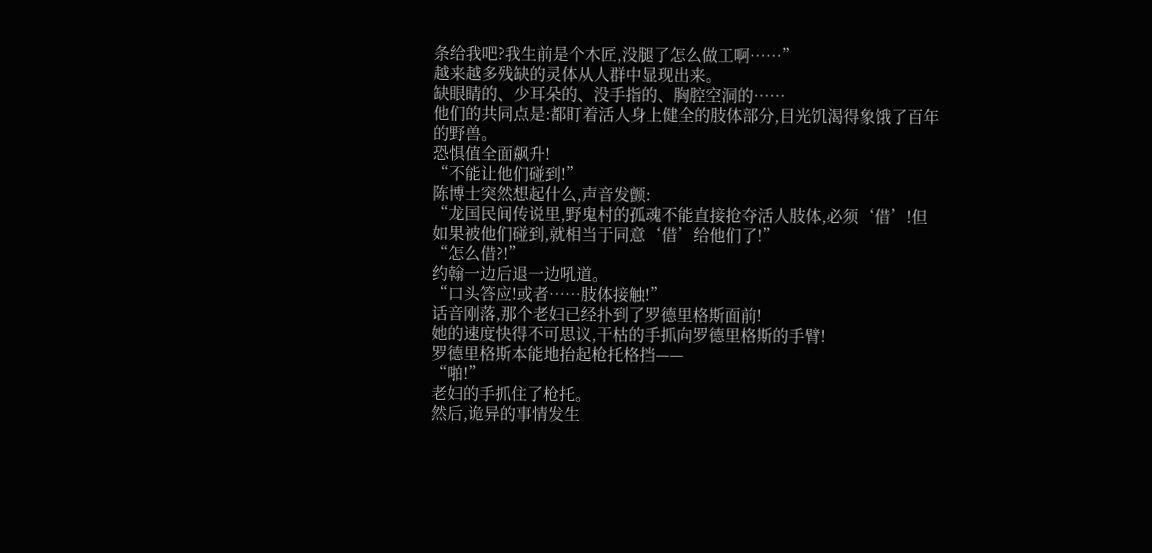条给我吧?我生前是个木匠,没腿了怎么做工啊……”
越来越多残缺的灵体从人群中显现出来。
缺眼睛的、少耳朵的、没手指的、胸腔空洞的……
他们的共同点是:都盯着活人身上健全的肢体部分,目光饥渴得象饿了百年的野兽。
恐惧值全面飙升!
“不能让他们碰到!”
陈博士突然想起什么,声音发颤:
“龙国民间传说里,野鬼村的孤魂不能直接抢夺活人肢体,必须‘借’!但如果被他们碰到,就相当于同意‘借’给他们了!”
“怎么借?!”
约翰一边后退一边吼道。
“口头答应!或者……肢体接触!”
话音刚落,那个老妇已经扑到了罗德里格斯面前!
她的速度快得不可思议,干枯的手抓向罗德里格斯的手臂!
罗德里格斯本能地抬起枪托格挡——
“啪!”
老妇的手抓住了枪托。
然后,诡异的事情发生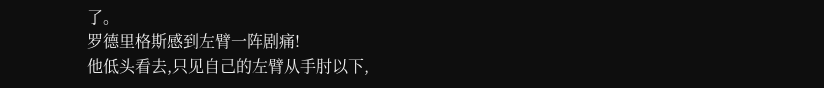了。
罗德里格斯感到左臂一阵剧痛!
他低头看去,只见自己的左臂从手肘以下,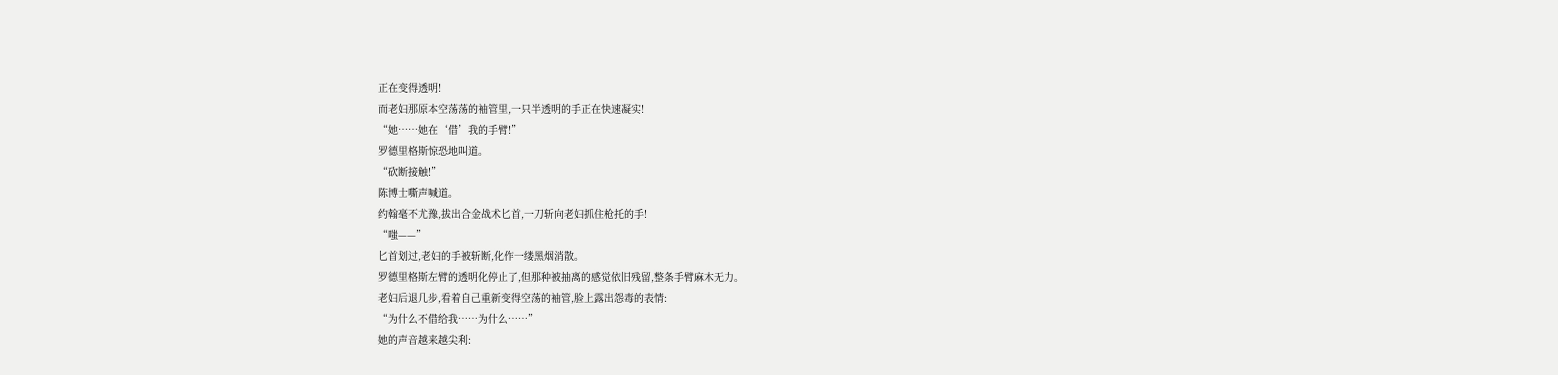正在变得透明!
而老妇那原本空荡荡的袖管里,一只半透明的手正在快速凝实!
“她……她在‘借’我的手臂!”
罗德里格斯惊恐地叫道。
“砍断接触!”
陈博士嘶声喊道。
约翰毫不尤豫,拔出合金战术匕首,一刀斩向老妇抓住枪托的手!
“嗤——”
匕首划过,老妇的手被斩断,化作一缕黑烟消散。
罗德里格斯左臂的透明化停止了,但那种被抽离的感觉依旧残留,整条手臂麻木无力。
老妇后退几步,看着自己重新变得空荡的袖管,脸上露出怨毒的表情:
“为什么不借给我……为什么……”
她的声音越来越尖利: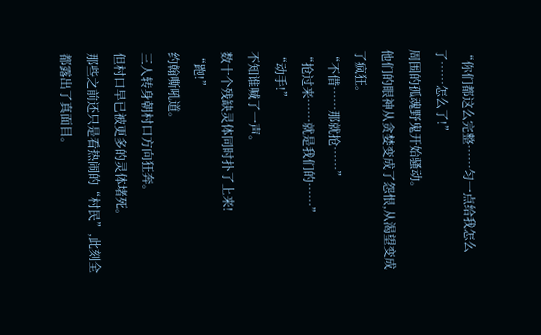“你们都这么完整……匀一点给我怎么了……怎么了!”
周围的孤魂野鬼开始骚动。
他们的眼神从贪婪变成了怨恨,从渴望变成了疯狂。
“不借……那就抢……”
“抢过来……就是我们的……”
“动手!”
不知谁喊了一声。
数十个残缺灵体同时扑了上来!
“跑!”
约翰嘶吼道。
三人转身朝村口方向狂奔。
但村口早已被更多的灵体堵死。
那些之前还只是看热闹的“村民”,此刻全都露出了真面目。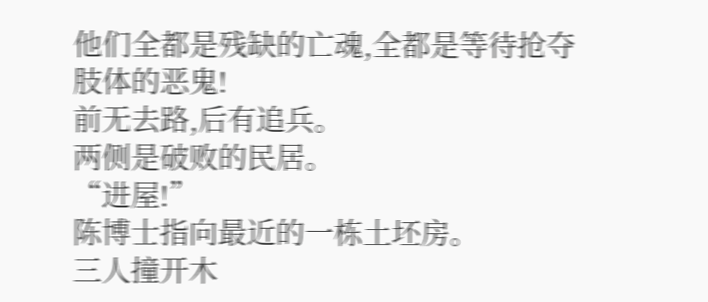他们全都是残缺的亡魂,全都是等待抢夺肢体的恶鬼!
前无去路,后有追兵。
两侧是破败的民居。
“进屋!”
陈博士指向最近的一栋土坯房。
三人撞开木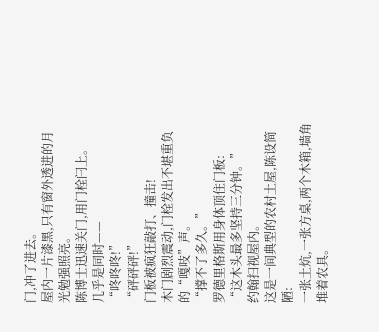门,冲了进去。
屋内一片漆黑,只有窗外透进的月光勉强照亮。
陈博士迅速关门,用门栓闩上。
几乎是同时——
“咚咚咚!”
“砰砰砰!”
门板被疯狂敲打、撞击!
木门剧烈震动,门栓发出不堪重负的“嘎吱”声。
“撑不了多久。”
罗德里格斯用身体顶住门板:
“这木头最多坚持三分钟。”
约翰扫视屋内。
这是一间典型的农村土屋,陈设简陋:
一张土炕,一张方桌,两个木箱,墙角堆着农具。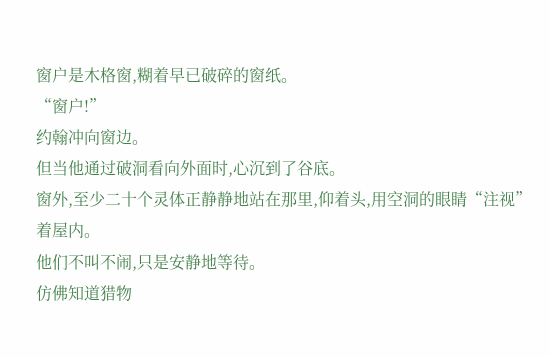窗户是木格窗,糊着早已破碎的窗纸。
“窗户!”
约翰冲向窗边。
但当他通过破洞看向外面时,心沉到了谷底。
窗外,至少二十个灵体正静静地站在那里,仰着头,用空洞的眼睛“注视”着屋内。
他们不叫不闹,只是安静地等待。
仿佛知道猎物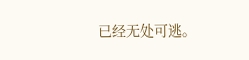已经无处可逃。